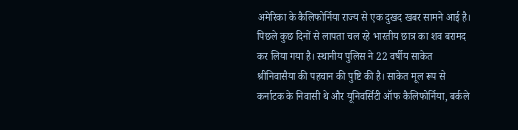अमेरिका के कैलिफोर्निया राज्य से एक दुखद खबर सामने आई है। पिछले कुछ दिनों से लापता चल रहे भारतीय छात्र का शव बरामद कर लिया गया है। स्थानीय पुलिस ने 22 वर्षीय साकेत श्रीनिवासैया की पहचान की पुष्टि की है। साकेत मूल रूप से कर्नाटक के निवासी थे और यूनिवर्सिटी ऑफ कैलिफोर्निया, बर्कले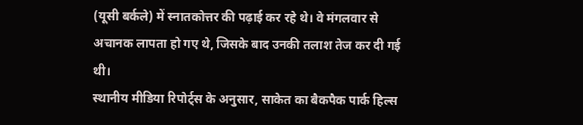(यूसी बर्कले) में स्नातकोत्तर की पढ़ाई कर रहे थे। वे मंगलवार से अचानक लापता हो गए थे, जिसके बाद उनकी तलाश तेज कर दी गई थी।
स्थानीय मीडिया रिपोर्ट्स के अनुसार, साकेत का बैकपैक पार्क हिल्स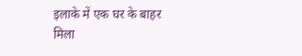इलाके में एक घर के बाहर मिला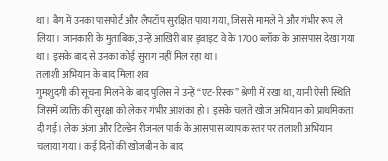था। बैग में उनका पासपोर्ट और लैपटॉप सुरक्षित पाया गया, जिससे मामले ने और गंभीर रूप ले लिया। जानकारी के मुताबिक, उन्हें आखिरी बार ड्वाइट वे के 1700 ब्लॉक के आसपास देखा गया था। इसके बाद से उनका कोई सुराग नहीं मिल रहा था।
तलाशी अभियान के बाद मिला शव
गुमशुदगी की सूचना मिलने के बाद पुलिस ने उन्हें “एट-रिस्क” श्रेणी में रखा था, यानी ऐसी स्थिति जिसमें व्यक्ति की सुरक्षा को लेकर गंभीर आशंका हो। इसके चलते खोज अभियान को प्राथमिकता दी गई। लेक अंजा और टिल्डेन रीजनल पार्क के आसपास व्यापक स्तर पर तलाशी अभियान चलाया गया। कई दिनों की खोजबीन के बाद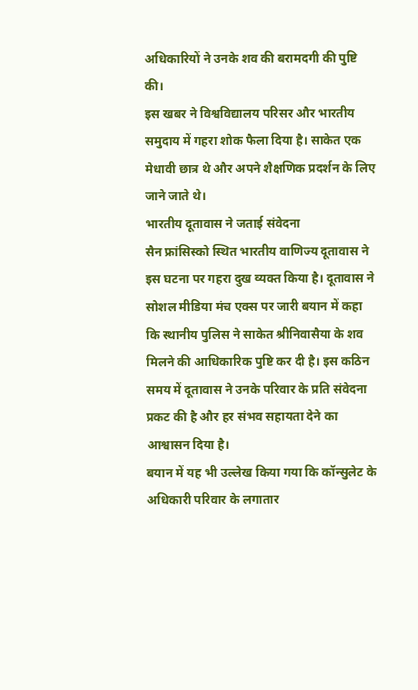अधिकारियों ने उनके शव की बरामदगी की पुष्टि की।
इस खबर ने विश्वविद्यालय परिसर और भारतीय समुदाय में गहरा शोक फैला दिया है। साकेत एक मेधावी छात्र थे और अपने शैक्षणिक प्रदर्शन के लिए जाने जाते थे।
भारतीय दूतावास ने जताई संवेदना
सैन फ्रांसिस्को स्थित भारतीय वाणिज्य दूतावास ने इस घटना पर गहरा दुख व्यक्त किया है। दूतावास ने सोशल मीडिया मंच एक्स पर जारी बयान में कहा कि स्थानीय पुलिस ने साकेत श्रीनिवासैया के शव मिलने की आधिकारिक पुष्टि कर दी है। इस कठिन समय में दूतावास ने उनके परिवार के प्रति संवेदना प्रकट की है और हर संभव सहायता देने का आश्वासन दिया है।
बयान में यह भी उल्लेख किया गया कि कॉन्सुलेट के अधिकारी परिवार के लगातार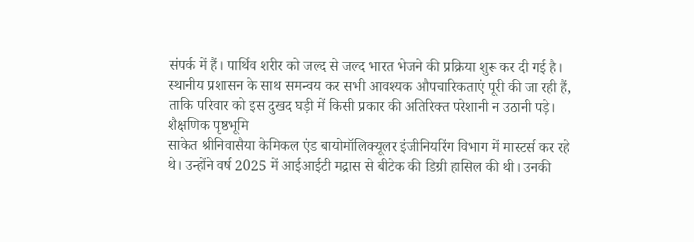संपर्क में हैं। पार्थिव शरीर को जल्द से जल्द भारत भेजने की प्रक्रिया शुरू कर दी गई है। स्थानीय प्रशासन के साथ समन्वय कर सभी आवश्यक औपचारिकताएं पूरी की जा रही हैं, ताकि परिवार को इस दुखद घड़ी में किसी प्रकार की अतिरिक्त परेशानी न उठानी पड़े।
शैक्षणिक पृष्ठभूमि
साकेत श्रीनिवासैया केमिकल एंड बायोमॉलिक्यूलर इंजीनियरिंग विभाग में मास्टर्स कर रहे थे। उन्होंने वर्ष 2025 में आईआईटी मद्रास से बीटेक की डिग्री हासिल की थी। उनकी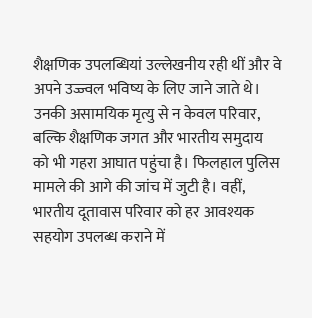शैक्षणिक उपलब्धियां उल्लेखनीय रही थीं और वे अपने उज्ज्वल भविष्य के लिए जाने जाते थे।
उनकी असामयिक मृत्यु से न केवल परिवार, बल्कि शैक्षणिक जगत और भारतीय समुदाय को भी गहरा आघात पहुंचा है। फिलहाल पुलिस मामले की आगे की जांच में जुटी है। वहीं, भारतीय दूतावास परिवार को हर आवश्यक सहयोग उपलब्ध कराने में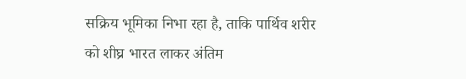सक्रिय भूमिका निभा रहा है, ताकि पार्थिव शरीर को शीघ्र भारत लाकर अंतिम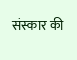संस्कार की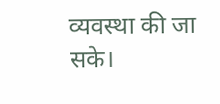व्यवस्था की जा सके।